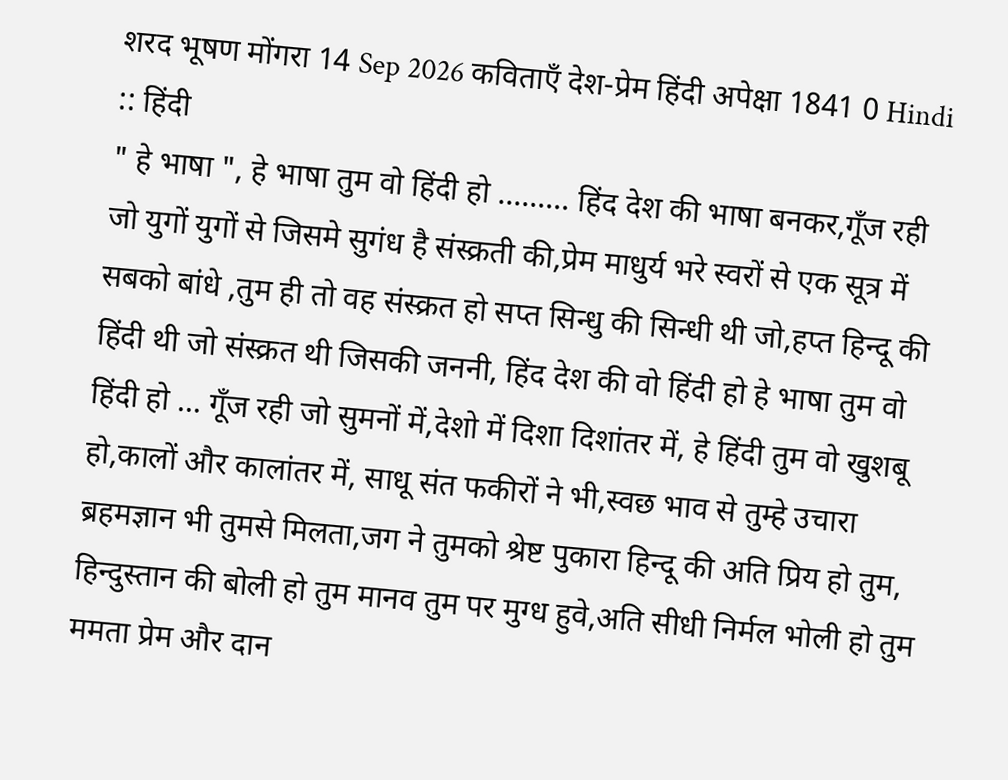शरद भूषण मोंगरा 14 Sep 2026 कविताएँ देश-प्रेम हिंदी अपेक्षा 1841 0 Hindi :: हिंदी
" हे भाषा ", हे भाषा तुम वो हिंदी हो ......... हिंद देश की भाषा बनकर,गूँज रही जो युगों युगों से जिसमे सुगंध है संस्क्रती की,प्रेम माधुर्य भरे स्वरों से एक सूत्र में सबको बांधे ,तुम ही तो वह संस्क्रत हो सप्त सिन्धु की सिन्धी थी जो,हप्त हिन्दू की हिंदी थी जो संस्क्रत थी जिसकी जननी, हिंद देश की वो हिंदी हो हे भाषा तुम वो हिंदी हो ... गूँज रही जो सुमनों में,देशो में दिशा दिशांतर में, हे हिंदी तुम वो खुशबू हो,कालों और कालांतर में, साधू संत फकीरों ने भी,स्वछ भाव से तुम्हे उचारा ब्रहमज्ञान भी तुमसे मिलता,जग ने तुमको श्रेष्ट पुकारा हिन्दू की अति प्रिय हो तुम, हिन्दुस्तान की बोली हो तुम मानव तुम पर मुग्ध हुवे,अति सीधी निर्मल भोली हो तुम ममता प्रेम और दान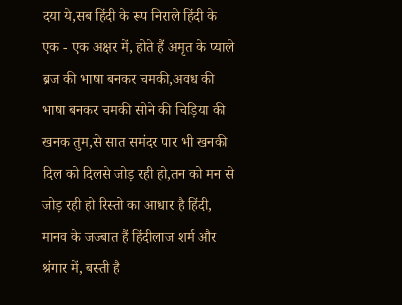दया ये,सब हिंदी के रूप निराले हिंदी के एक - एक अक्षर में, होते हैं अमृत के प्याले ब्रज की भाषा बनकर चमकी,अवध की भाषा बनकर चमकी सोने की चिड़िया की खनक तुम,से सात समंदर पार भी खनकी दिल को दिलसे जोड़ रही हो,तन को मन से जोड़ रही हो रिस्तो का आधार है हिंदी, मानव के जज्बात हैं हिंदीलाज शर्म और श्रंगार में, बस्ती है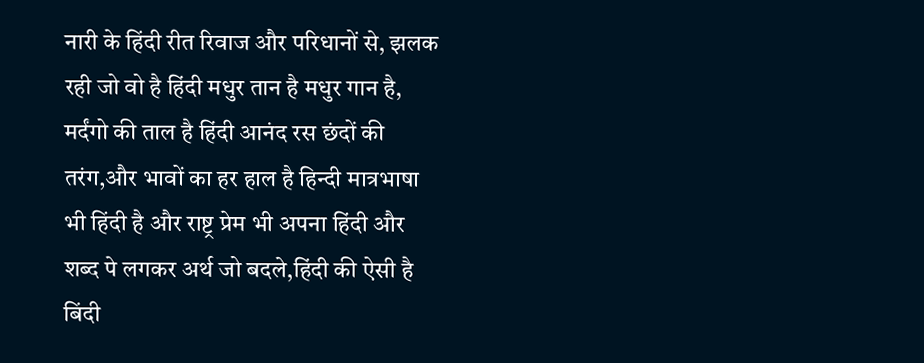नारी के हिंदी रीत रिवाज और परिधानों से, झलक रही जो वो है हिंदी मधुर तान है मधुर गान है, मर्दंगो की ताल है हिंदी आनंद रस छंदों की तरंग,और भावों का हर हाल है हिन्दी मात्रभाषा भी हिंदी है और राष्ट्र प्रेम भी अपना हिंदी और शब्द पे लगकर अर्थ जो बदले,हिंदी की ऐसी है बिंदी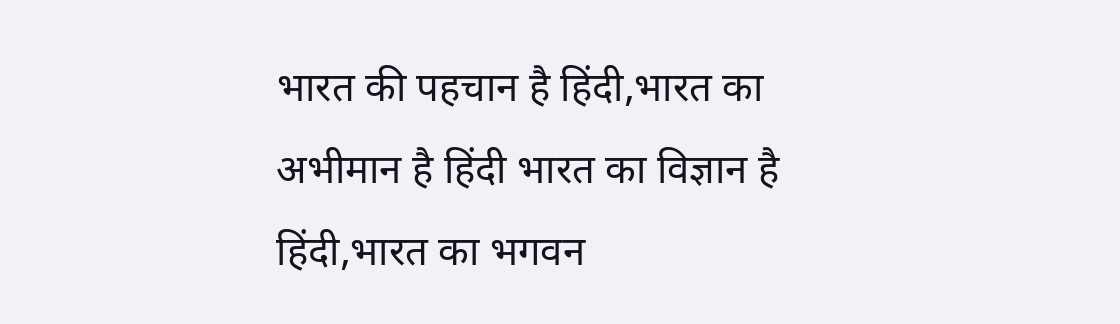भारत की पहचान है हिंदी,भारत का अभीमान है हिंदी भारत का विज्ञान है हिंदी,भारत का भगवन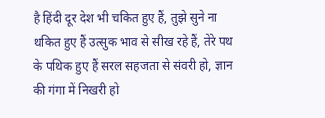है हिंदी दूर देश भी चकित हुए हैं, तुझे सुने ना थकित हुए हैं उत्सुक भाव से सीख रहे हैं, तेरे पथ के पथिक हुए हैं सरल सहजता से संवरी हो, ज्ञान की गंगा में निखरी हो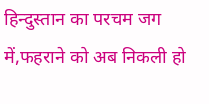हिन्दुस्तान का परचम जग में,फहराने को अब निकली हो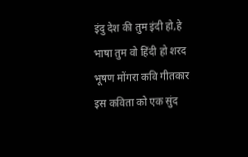इंदु देश की तुम इंदी हो,हे भाषा तुम वो हिंदी हो शरद भूषण मोंगरा कवि गीतकार इस कविता को एक सुंद